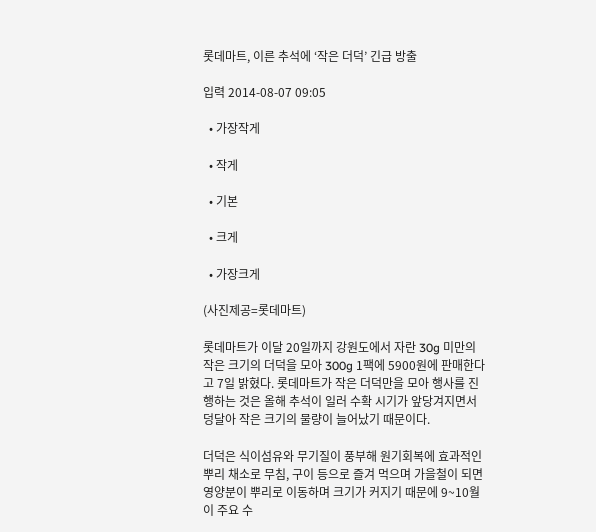롯데마트, 이른 추석에 ‘작은 더덕’ 긴급 방출

입력 2014-08-07 09:05

  • 가장작게

  • 작게

  • 기본

  • 크게

  • 가장크게

(사진제공=롯데마트)

롯데마트가 이달 20일까지 강원도에서 자란 30g 미만의 작은 크기의 더덕을 모아 300g 1팩에 5900원에 판매한다고 7일 밝혔다. 롯데마트가 작은 더덕만을 모아 행사를 진행하는 것은 올해 추석이 일러 수확 시기가 앞당겨지면서 덩달아 작은 크기의 물량이 늘어났기 때문이다.

더덕은 식이섬유와 무기질이 풍부해 원기회복에 효과적인 뿌리 채소로 무침, 구이 등으로 즐겨 먹으며 가을철이 되면 영양분이 뿌리로 이동하며 크기가 커지기 때문에 9~10월이 주요 수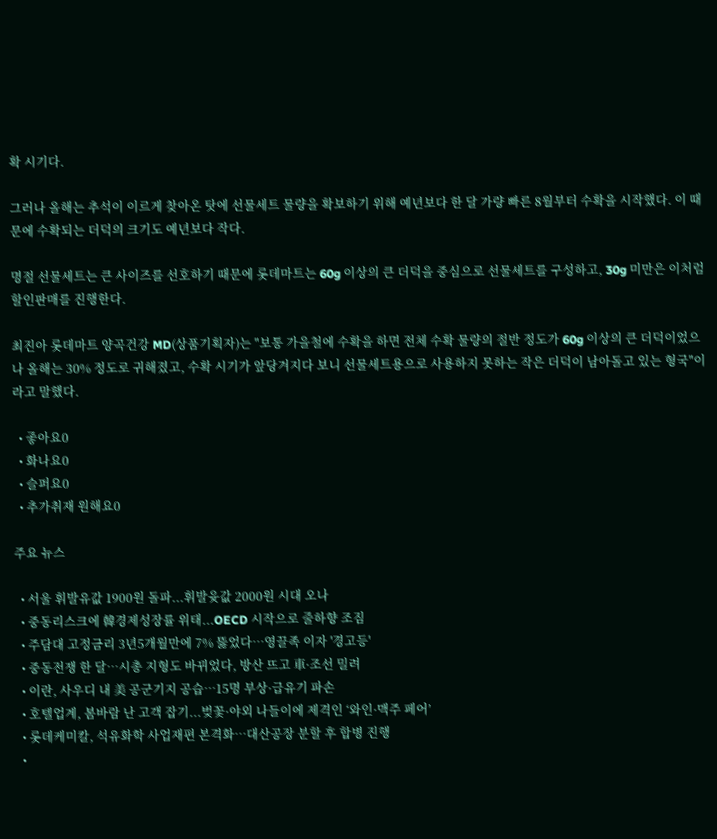확 시기다.

그러나 올해는 추석이 이르게 찾아온 탓에 선물세트 물량을 확보하기 위해 예년보다 한 달 가량 빠른 8월부터 수확을 시작했다. 이 때문에 수확되는 더덕의 크기도 예년보다 작다.

명절 선물세트는 큰 사이즈를 선호하기 때문에 롯데마트는 60g 이상의 큰 더덕을 중심으로 선물세트를 구성하고, 30g 미만은 이처럼 할인판매를 진행한다.

최진아 롯데마트 양곡건강 MD(상품기획자)는 "보통 가을철에 수확을 하면 전체 수확 물량의 절반 정도가 60g 이상의 큰 더덕이었으나 올해는 30% 정도로 귀해졌고, 수확 시기가 앞당겨지다 보니 선물세트용으로 사용하지 못하는 작은 더덕이 남아돌고 있는 형국"이라고 말했다.

  • 좋아요0
  • 화나요0
  • 슬퍼요0
  • 추가취재 원해요0

주요 뉴스

  • 서울 휘발유값 1900원 돌파...휘발윳값 2000원 시대 오나
  • 중동리스크에 韓경제성장률 위태...OECD 시작으로 줄하향 조짐
  • 주담대 고정금리 3년5개월만에 7% 뚫었다…영끌족 이자 '경고등'
  • 중동전쟁 한 달…시총 지형도 바뀌었다, 방산 뜨고 車·조선 밀려
  • 이란, 사우디 내 美 공군기지 공습…15명 부상·급유기 파손
  • 호텔업계, 봄바람 난 고객 잡기...벚꽃·야외 나들이에 제격인 ‘와인·맥주 페어’
  • 롯데케미칼, 석유화학 사업재편 본격화…대산공장 분할 후 합병 진행
  •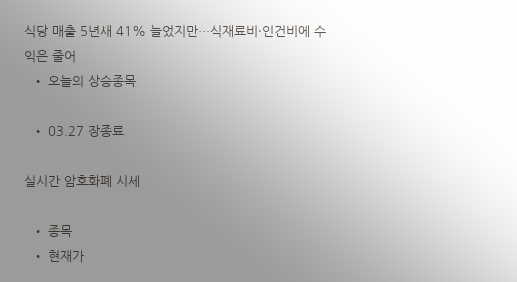식당 매출 5년새 41% 늘었지만…식재료비·인건비에 수익은 줄어
  • 오늘의 상승종목

  • 03.27 장종료

실시간 암호화폐 시세

  • 종목
  • 현재가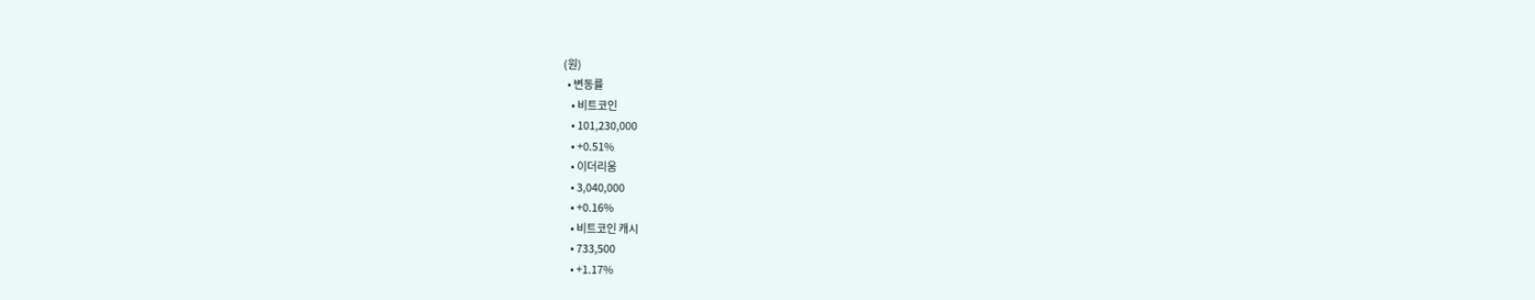(원)
  • 변동률
    • 비트코인
    • 101,230,000
    • +0.51%
    • 이더리움
    • 3,040,000
    • +0.16%
    • 비트코인 캐시
    • 733,500
    • +1.17%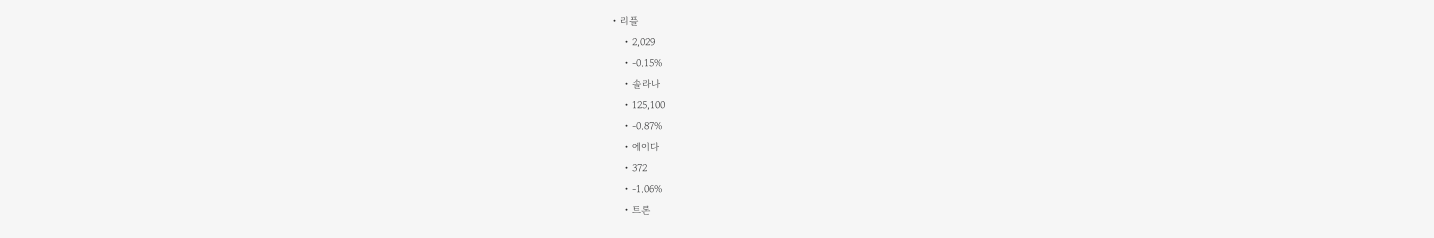• 리플
    • 2,029
    • -0.15%
    • 솔라나
    • 125,100
    • -0.87%
    • 에이다
    • 372
    • -1.06%
    • 트론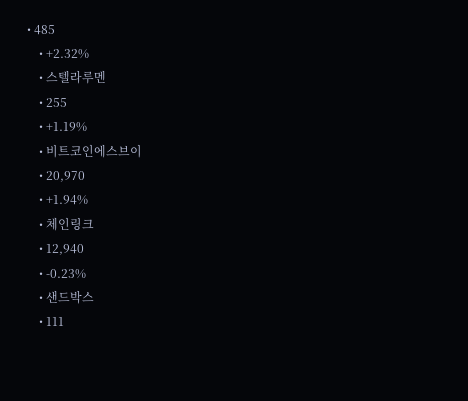• 485
    • +2.32%
    • 스텔라루멘
    • 255
    • +1.19%
    • 비트코인에스브이
    • 20,970
    • +1.94%
    • 체인링크
    • 12,940
    • -0.23%
    • 샌드박스
    • 111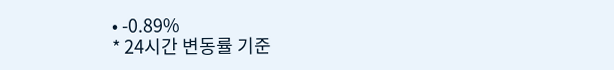• -0.89%
* 24시간 변동률 기준